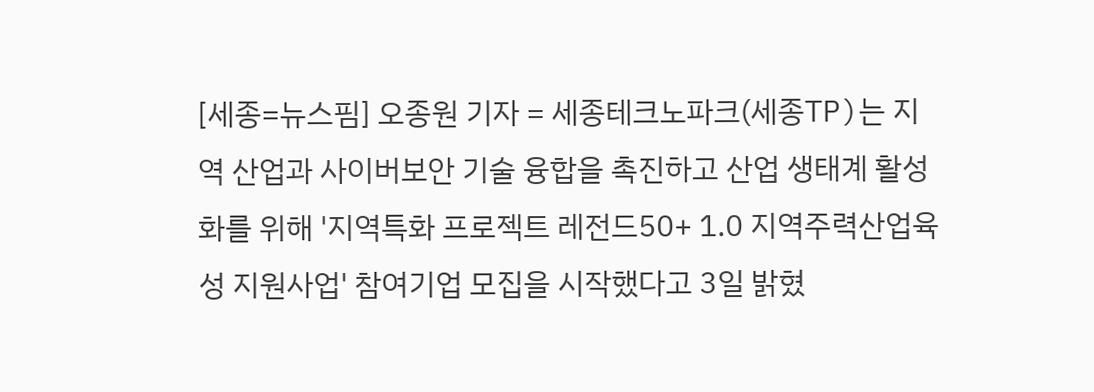[세종=뉴스핌] 오종원 기자 = 세종테크노파크(세종TP)는 지역 산업과 사이버보안 기술 융합을 촉진하고 산업 생태계 활성화를 위해 '지역특화 프로젝트 레전드50+ 1.0 지역주력산업육성 지원사업' 참여기업 모집을 시작했다고 3일 밝혔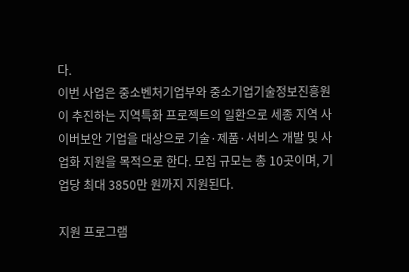다.
이번 사업은 중소벤처기업부와 중소기업기술정보진흥원이 추진하는 지역특화 프로젝트의 일환으로 세종 지역 사이버보안 기업을 대상으로 기술·제품·서비스 개발 및 사업화 지원을 목적으로 한다. 모집 규모는 총 10곳이며, 기업당 최대 3850만 원까지 지원된다.

지원 프로그램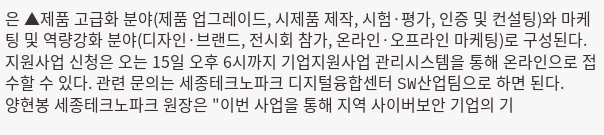은 ▲제품 고급화 분야(제품 업그레이드, 시제품 제작, 시험·평가, 인증 및 컨설팅)와 마케팅 및 역량강화 분야(디자인·브랜드, 전시회 참가, 온라인·오프라인 마케팅)로 구성된다.
지원사업 신청은 오는 15일 오후 6시까지 기업지원사업 관리시스템을 통해 온라인으로 접수할 수 있다. 관련 문의는 세종테크노파크 디지털융합센터 SW산업팀으로 하면 된다.
양현봉 세종테크노파크 원장은 "이번 사업을 통해 지역 사이버보안 기업의 기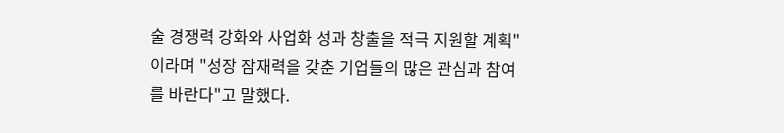술 경쟁력 강화와 사업화 성과 창출을 적극 지원할 계획"이라며 "성장 잠재력을 갖춘 기업들의 많은 관심과 참여를 바란다"고 말했다.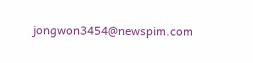jongwon3454@newspim.com